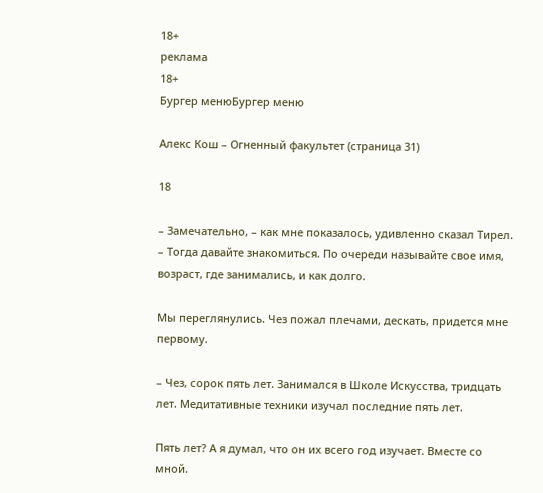18+
реклама
18+
Бургер менюБургер меню

Алекс Кош – Огненный факультет (страница 31)

18

– Замечательно, – как мне показалось, удивленно сказал Тирел. – Тогда давайте знакомиться. По очереди называйте свое имя, возраст, где занимались, и как долго.

Мы переглянулись. Чез пожал плечами, дескать, придется мне первому.

– Чез, сорок пять лет. Занимался в Школе Искусства, тридцать лет. Медитативные техники изучал последние пять лет.

Пять лет? А я думал, что он их всего год изучает. Вместе со мной.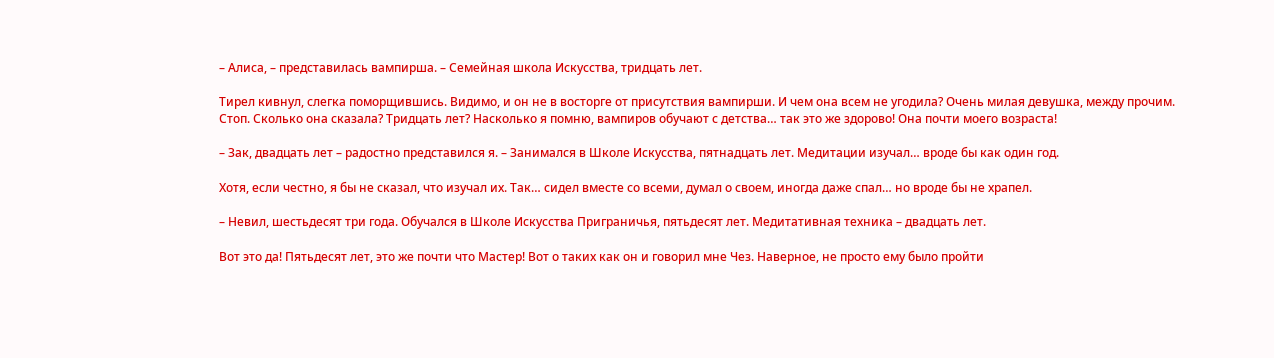– Алиса, – представилась вампирша. – Семейная школа Искусства, тридцать лет.

Тирел кивнул, слегка поморщившись. Видимо, и он не в восторге от присутствия вампирши. И чем она всем не угодила? Очень милая девушка, между прочим. Стоп. Сколько она сказала? Тридцать лет? Насколько я помню, вампиров обучают с детства… так это же здорово! Она почти моего возраста!

– Зак, двадцать лет – радостно представился я. – Занимался в Школе Искусства, пятнадцать лет. Медитации изучал… вроде бы как один год.

Хотя, если честно, я бы не сказал, что изучал их. Так… сидел вместе со всеми, думал о своем, иногда даже спал… но вроде бы не храпел.

– Невил, шестьдесят три года. Обучался в Школе Искусства Приграничья, пятьдесят лет. Медитативная техника – двадцать лет.

Вот это да! Пятьдесят лет, это же почти что Мастер! Вот о таких как он и говорил мне Чез. Наверное, не просто ему было пройти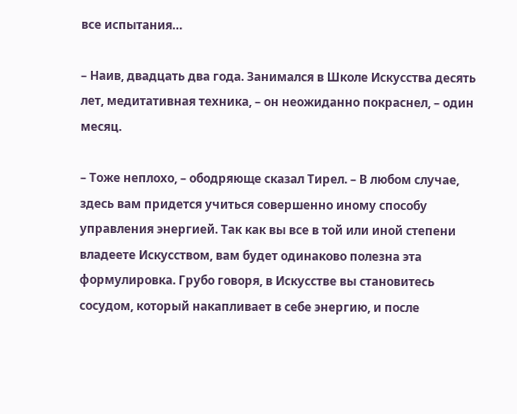все испытания…

– Наив, двадцать два года. Занимался в Школе Искусства десять лет, медитативная техника, – он неожиданно покраснел, – один месяц.

– Тоже неплохо, – ободряюще сказал Тирел. – В любом случае, здесь вам придется учиться совершенно иному способу управления энергией. Так как вы все в той или иной степени владеете Искусством, вам будет одинаково полезна эта формулировка. Грубо говоря, в Искусстве вы становитесь сосудом, который накапливает в себе энергию, и после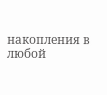накопления в любой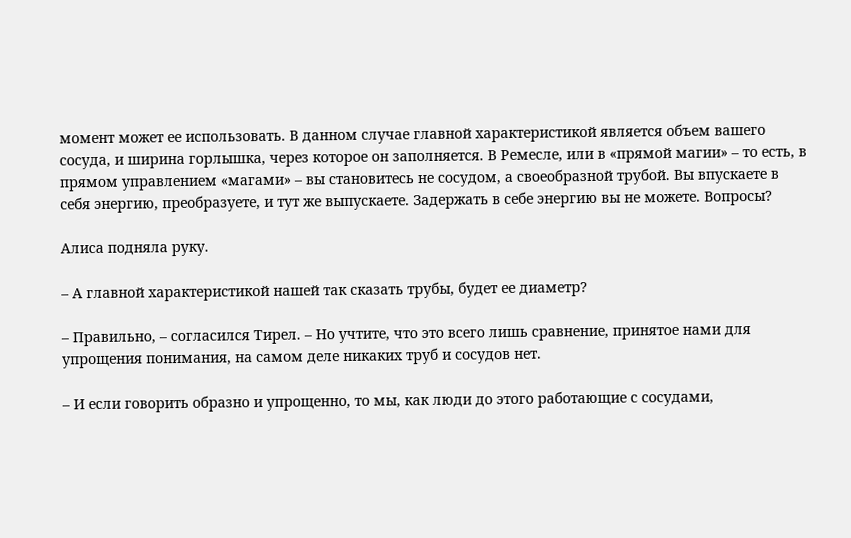момент может ее использовать. В данном случае главной характеристикой является объем вашего сосуда, и ширина горлышка, через которое он заполняется. В Ремесле, или в «прямой магии» – то есть, в прямом управлением «магами» – вы становитесь не сосудом, а своеобразной трубой. Вы впускаете в себя энергию, преобразуете, и тут же выпускаете. Задержать в себе энергию вы не можете. Вопросы?

Алиса подняла руку.

– А главной характеристикой нашей так сказать трубы, будет ее диаметр?

– Правильно, – согласился Тирел. – Но учтите, что это всего лишь сравнение, принятое нами для упрощения понимания, на самом деле никаких труб и сосудов нет.

– И если говорить образно и упрощенно, то мы, как люди до этого работающие с сосудами,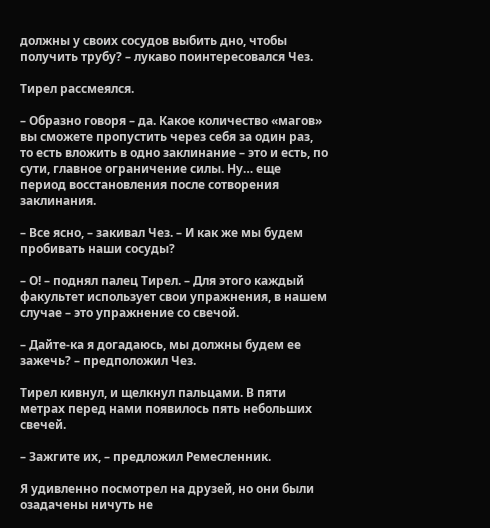должны у своих сосудов выбить дно, чтобы получить трубу? – лукаво поинтересовался Чез.

Тирел рассмеялся.

– Образно говоря – да. Какое количество «магов» вы сможете пропустить через себя за один раз, то есть вложить в одно заклинание – это и есть, по сути, главное ограничение силы. Ну… еще период восстановления после сотворения заклинания.

– Все ясно, – закивал Чез. – И как же мы будем пробивать наши сосуды?

– О! – поднял палец Тирел. – Для этого каждый факультет использует свои упражнения, в нашем случае – это упражнение со свечой.

– Дайте-ка я догадаюсь, мы должны будем ее зажечь? – предположил Чез.

Тирел кивнул, и щелкнул пальцами. В пяти метрах перед нами появилось пять небольших свечей.

– Зажгите их, – предложил Ремесленник.

Я удивленно посмотрел на друзей, но они были озадачены ничуть не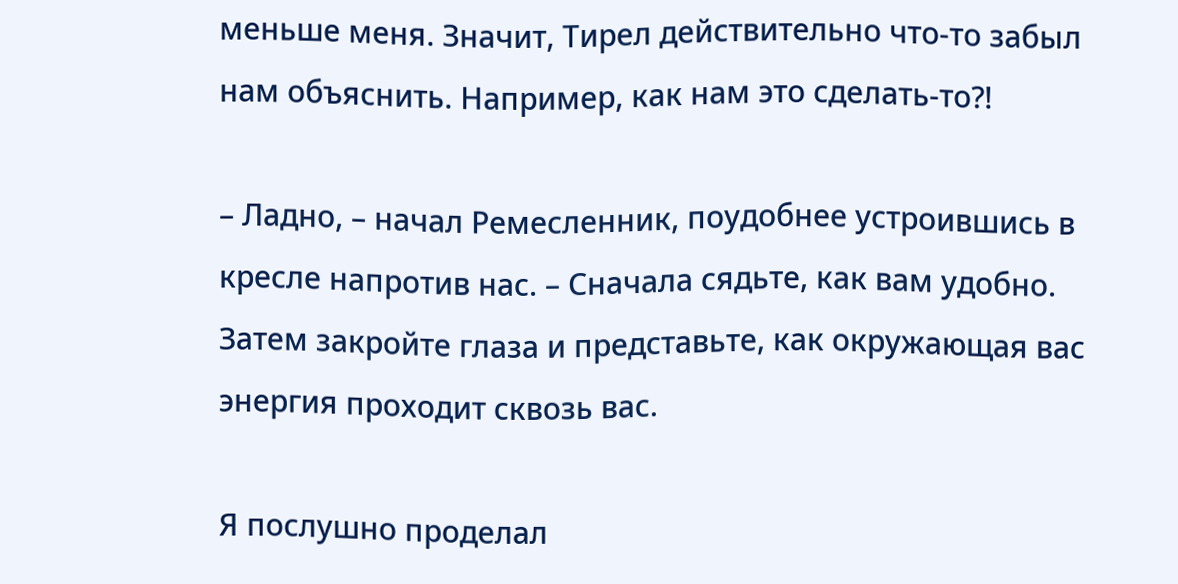меньше меня. Значит, Тирел действительно что-то забыл нам объяснить. Например, как нам это сделать-то?!

– Ладно, – начал Ремесленник, поудобнее устроившись в кресле напротив нас. – Сначала сядьте, как вам удобно. Затем закройте глаза и представьте, как окружающая вас энергия проходит сквозь вас.

Я послушно проделал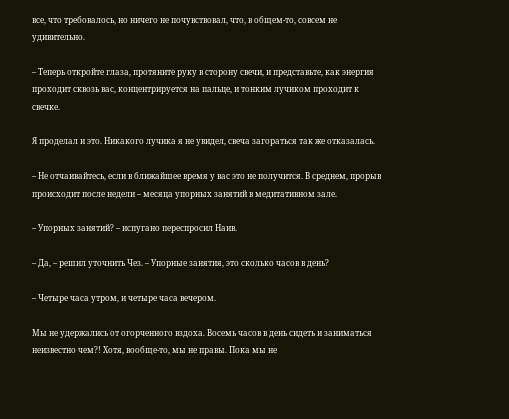все, что требовалось, но ничего не почувствовал, что, в общем-то, совсем не удивительно.

– Теперь откройте глаза, протяните руку в сторону свечи, и представьте, как энергия проходит сквозь вас, концентрируется на пальце, и тонким лучиком проходит к свечке.

Я проделал и это. Никакого лучика я не увидел, свеча загораться так же отказалась.

– Не отчаивайтесь, если в ближайшее время у вас это не получится. В среднем, прорыв происходит после недели – месяца упорных занятий в медитативном зале.

– Упорных занятий? – испугано переспросил Наив.

– Да, – решил уточнить Чез. – Упорные занятия, это сколько часов в день?

– Четыре часа утром, и четыре часа вечером.

Мы не удержались от огорченного вздоха. Восемь часов в день сидеть и заниматься неизвестно чем?! Хотя, вообще-то, мы не правы. Пока мы не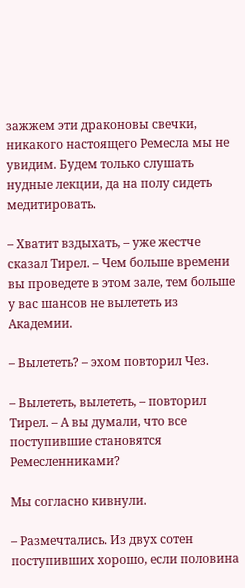зажжем эти драконовы свечки, никакого настоящего Ремесла мы не увидим. Будем только слушать нудные лекции, да на полу сидеть медитировать.

– Хватит вздыхать, – уже жестче сказал Тирел. – Чем больше времени вы проведете в этом зале, тем больше у вас шансов не вылететь из Академии.

– Вылететь? – эхом повторил Чез.

– Вылететь, вылететь, – повторил Тирел. – А вы думали, что все поступившие становятся Ремесленниками?

Мы согласно кивнули.

– Размечтались. Из двух сотен поступивших хорошо, если половина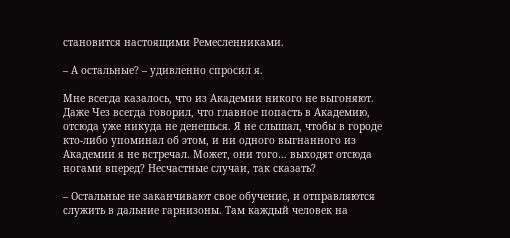становится настоящими Ремесленниками.

– А остальные? – удивленно спросил я.

Мне всегда казалось, что из Академии никого не выгоняют. Даже Чез всегда говорил, что главное попасть в Академию, отсюда уже никуда не денешься. Я не слышал, чтобы в городе кто-либо упоминал об этом, и ни одного выгнанного из Академии я не встречал. Может, они того… выходят отсюда ногами вперед? Несчастные случаи, так сказать?

– Остальные не заканчивают свое обучение, и отправляются служить в дальние гарнизоны. Там каждый человек на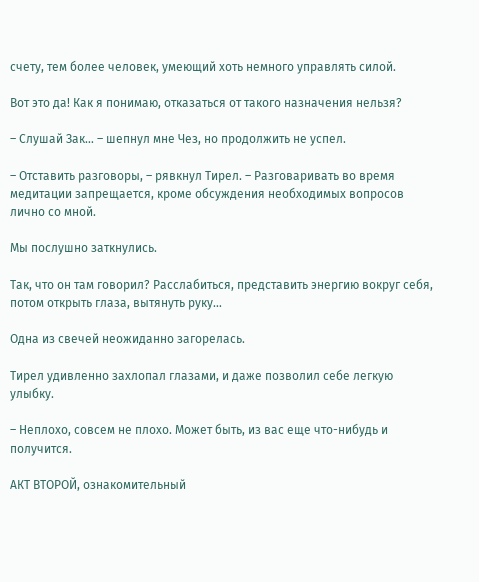счету, тем более человек, умеющий хоть немного управлять силой.

Вот это да! Как я понимаю, отказаться от такого назначения нельзя?

– Слушай Зак… – шепнул мне Чез, но продолжить не успел.

– Отставить разговоры, – рявкнул Тирел. – Разговаривать во время медитации запрещается, кроме обсуждения необходимых вопросов лично со мной.

Мы послушно заткнулись.

Так, что он там говорил? Расслабиться, представить энергию вокруг себя, потом открыть глаза, вытянуть руку…

Одна из свечей неожиданно загорелась.

Тирел удивленно захлопал глазами, и даже позволил себе легкую улыбку.

– Неплохо, совсем не плохо. Может быть, из вас еще что-нибудь и получится.

АКТ ВТОРОЙ, ознакомительный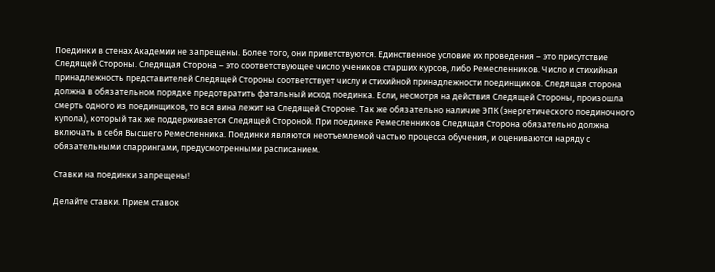Поединки в стенах Академии не запрещены. Более того, они приветствуются. Единственное условие их проведения – это присутствие Следящей Стороны. Следящая Сторона – это соответствующее число учеников старших курсов, либо Ремесленников. Число и стихийная принадлежность представителей Следящей Стороны соответствует числу и стихийной принадлежности поединщиков. Следящая сторона должна в обязательном порядке предотвратить фатальный исход поединка. Если, несмотря на действия Следящей Стороны, произошла смерть одного из поединщиков, то вся вина лежит на Следящей Стороне. Так же обязательно наличие ЭПК (энергетического поединочного купола), который так же поддерживается Следящей Стороной. При поединке Ремесленников Следящая Сторона обязательно должна включать в себя Высшего Ремесленника. Поединки являются неотъемлемой частью процесса обучения, и оцениваются наряду с обязательными спаррингами, предусмотренными расписанием.

Ставки на поединки запрещены!

Делайте ставки. Прием ставок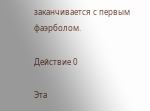заканчивается с первым фаэрболом.

Действие 0

Эта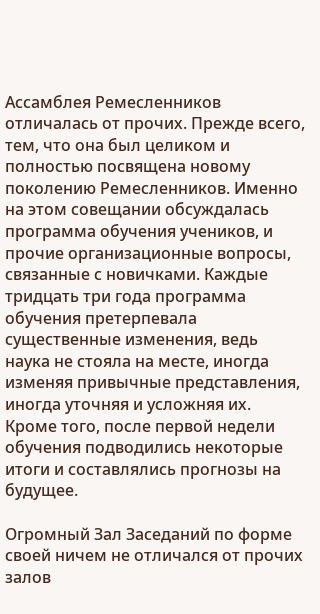Ассамблея Ремесленников отличалась от прочих. Прежде всего, тем, что она был целиком и полностью посвящена новому поколению Ремесленников. Именно на этом совещании обсуждалась программа обучения учеников, и прочие организационные вопросы, связанные с новичками. Каждые тридцать три года программа обучения претерпевала существенные изменения, ведь наука не стояла на месте, иногда изменяя привычные представления, иногда уточняя и усложняя их. Кроме того, после первой недели обучения подводились некоторые итоги и составлялись прогнозы на будущее.

Огромный Зал Заседаний по форме своей ничем не отличался от прочих залов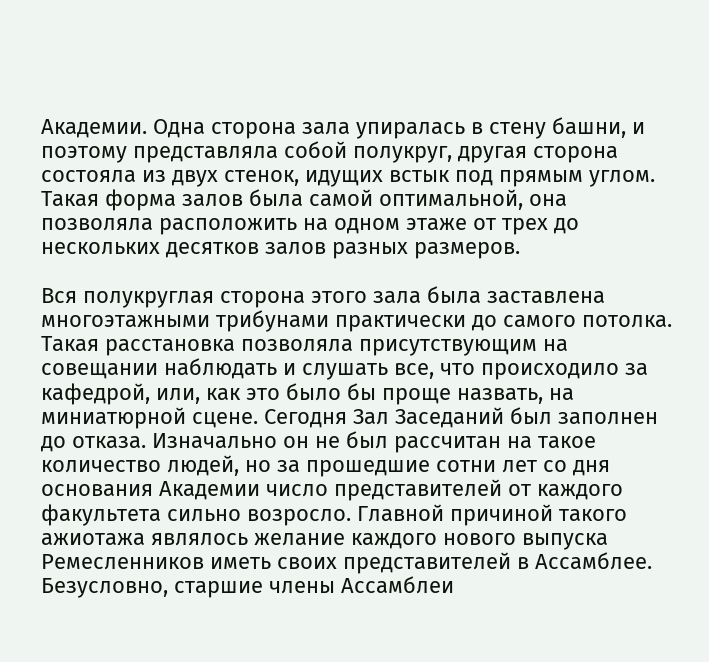Академии. Одна сторона зала упиралась в стену башни, и поэтому представляла собой полукруг, другая сторона состояла из двух стенок, идущих встык под прямым углом. Такая форма залов была самой оптимальной, она позволяла расположить на одном этаже от трех до нескольких десятков залов разных размеров.

Вся полукруглая сторона этого зала была заставлена многоэтажными трибунами практически до самого потолка. Такая расстановка позволяла присутствующим на совещании наблюдать и слушать все, что происходило за кафедрой, или, как это было бы проще назвать, на миниатюрной сцене. Сегодня Зал Заседаний был заполнен до отказа. Изначально он не был рассчитан на такое количество людей, но за прошедшие сотни лет со дня основания Академии число представителей от каждого факультета сильно возросло. Главной причиной такого ажиотажа являлось желание каждого нового выпуска Ремесленников иметь своих представителей в Ассамблее. Безусловно, старшие члены Ассамблеи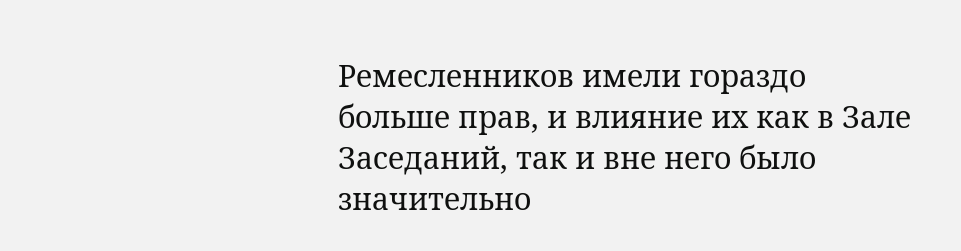Ремесленников имели гораздо больше прав, и влияние их как в Зале Заседаний, так и вне него было значительно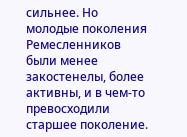сильнее. Но молодые поколения Ремесленников были менее закостенелы, более активны, и в чем-то превосходили старшее поколение.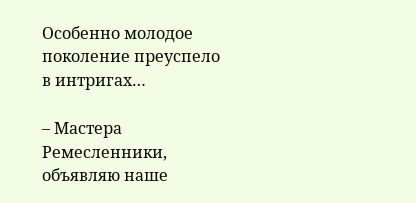Особенно молодое поколение преуспело в интригах…

– Мастера Ремесленники, объявляю наше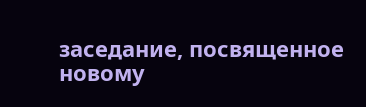заседание, посвященное новому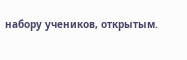набору учеников, открытым.